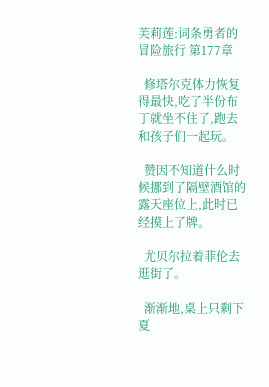芙莉莲:词条勇者的冒险旅行 第177章

  修塔尔克体力恢复得最快,吃了半份布丁就坐不住了,跑去和孩子们一起玩。

  赞因不知道什么时候挪到了隔壁酒馆的露天座位上,此时已经摸上了牌。

  尤贝尔拉着菲伦去逛街了。

  渐渐地,桌上只剩下夏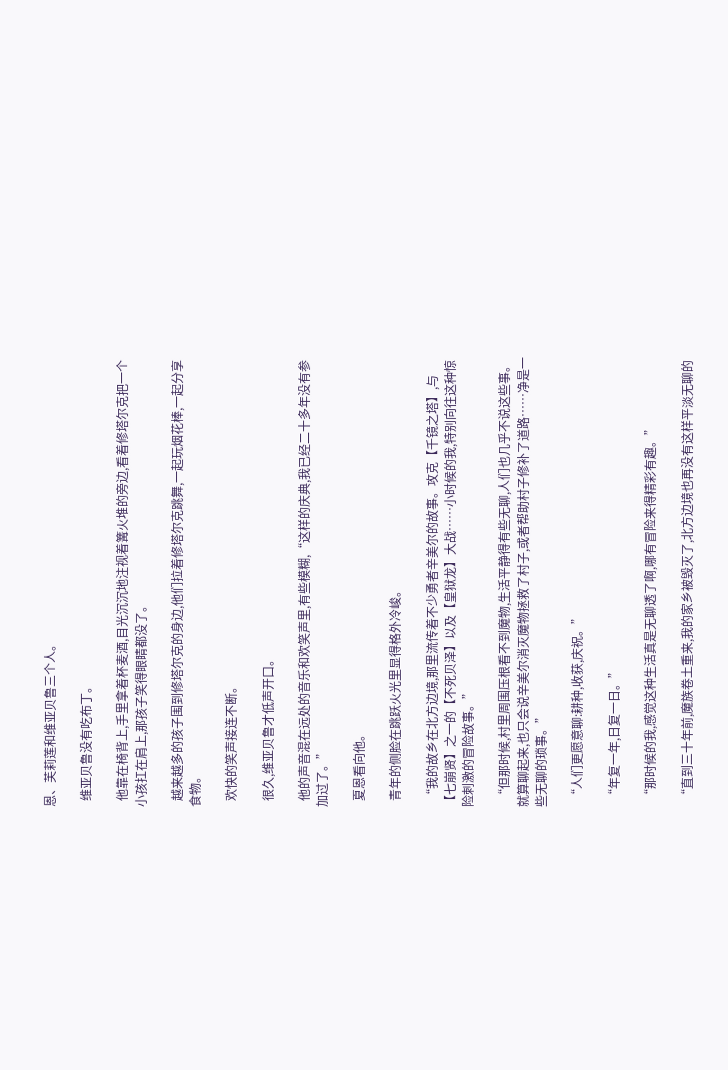恩、芙莉莲和维亚贝鲁三个人。

  维亚贝鲁没有吃布丁。

  他靠在椅背上,手里拿着杯麦酒,目光沉沉地注视着篝火堆的旁边,看着修塔尔克把一个小孩扛在肩上,那孩子笑得眼睛都没了。

  越来越多的孩子围到修塔尔克的身边,他们拉着修塔尔克跳舞,一起玩烟花棒,一起分享食物。

  欢快的笑声接连不断。

  很久,维亚贝鲁才低声开口。

  他的声音混在远处的音乐和欢笑声里,有些模糊,“这样的庆典,我已经二十多年没有参加过了。”

  夏恩看向他。

  青年的侧脸在跳跃火光里显得格外冷峻。

  “我的故乡在北方边境,那里流传着不少勇者辛美尔的故事。攻克【千镜之塔】,与【七崩贤】之一的【不死贝泽】以及【皇狱龙】大战……小时候的我,特别向往这种惊险刺激的冒险故事。”

  “但那时候,村里周围压根看不到魔物,生活平静得有些无聊,人们也几乎不说这些事。就算聊起来,也只会说辛美尔消灭魔物拯救了村子,或者帮助村子修补了道路……净是一些无聊的琐事。”

  “人们更愿意聊:耕种,收获,庆祝。”

  “年复一年,日复一日。”

  “那时候的我,感觉这种生活真是无聊透了啊,哪有冒险来得精彩有趣。”

  “直到三十年前,魔族卷土重来,我的家乡被毁灭了,北方边境也再没有这样平淡无聊的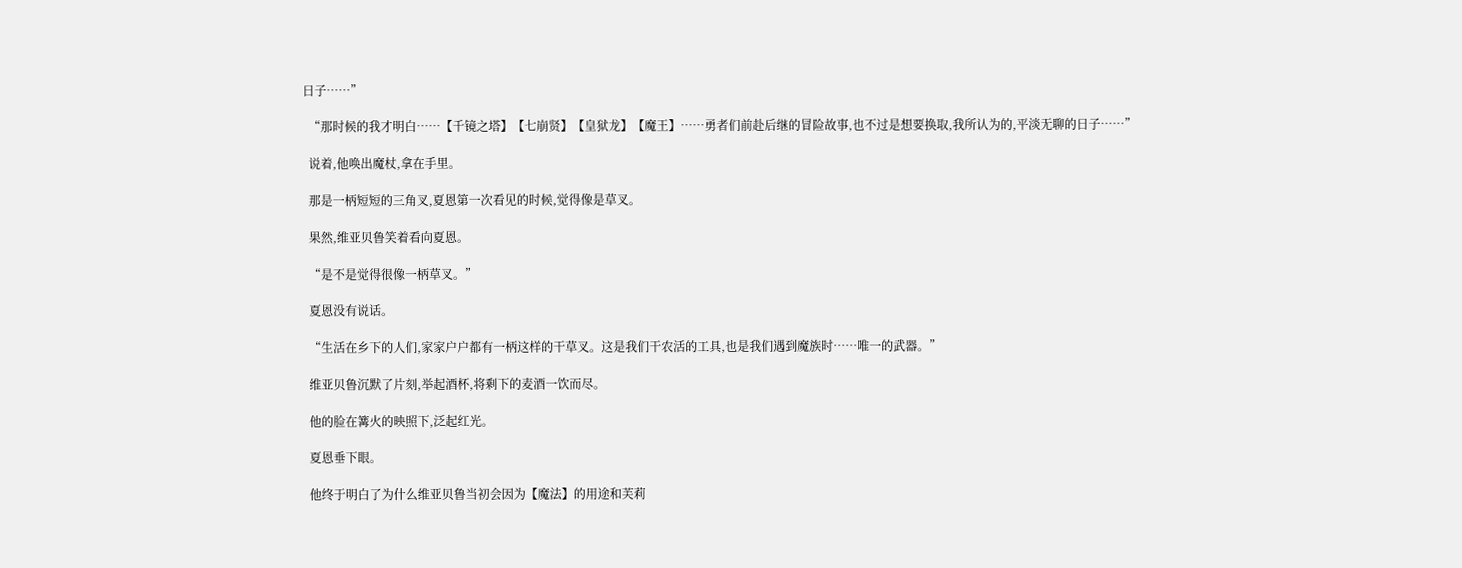日子……”

  “那时候的我才明白……【千镜之塔】【七崩贤】【皇狱龙】【魔王】……勇者们前赴后继的冒险故事,也不过是想要换取,我所认为的,平淡无聊的日子……”

  说着,他唤出魔杖,拿在手里。

  那是一柄短短的三角叉,夏恩第一次看见的时候,觉得像是草叉。

  果然,维亚贝鲁笑着看向夏恩。

  “是不是觉得很像一柄草叉。”

  夏恩没有说话。

  “生活在乡下的人们,家家户户都有一柄这样的干草叉。这是我们干农活的工具,也是我们遇到魔族时……唯一的武器。”

  维亚贝鲁沉默了片刻,举起酒杯,将剩下的麦酒一饮而尽。

  他的脸在篝火的映照下,泛起红光。

  夏恩垂下眼。

  他终于明白了为什么维亚贝鲁当初会因为【魔法】的用途和芙莉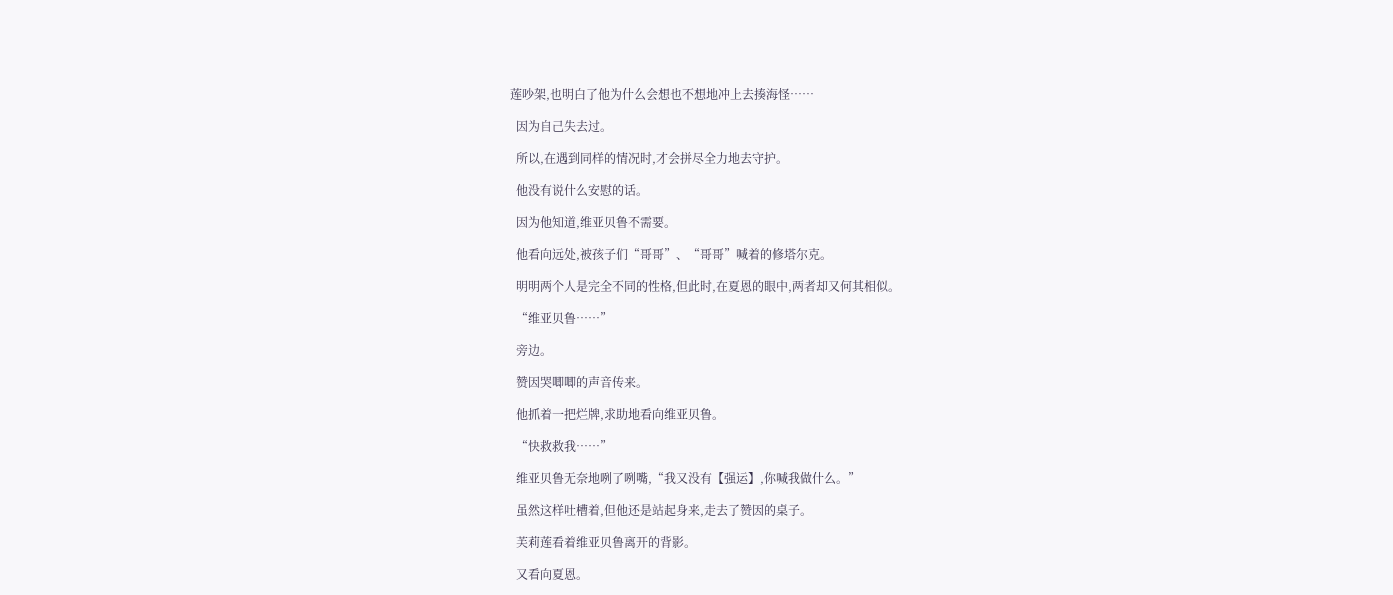莲吵架,也明白了他为什么会想也不想地冲上去揍海怪……

  因为自己失去过。

  所以,在遇到同样的情况时,才会拼尽全力地去守护。

  他没有说什么安慰的话。

  因为他知道,维亚贝鲁不需要。

  他看向远处,被孩子们“哥哥”、“哥哥”喊着的修塔尔克。

  明明两个人是完全不同的性格,但此时,在夏恩的眼中,两者却又何其相似。

  “维亚贝鲁……”

  旁边。

  赞因哭唧唧的声音传来。

  他抓着一把烂牌,求助地看向维亚贝鲁。

  “快救救我……”

  维亚贝鲁无奈地咧了咧嘴,“我又没有【强运】,你喊我做什么。”

  虽然这样吐槽着,但他还是站起身来,走去了赞因的桌子。

  芙莉莲看着维亚贝鲁离开的背影。

  又看向夏恩。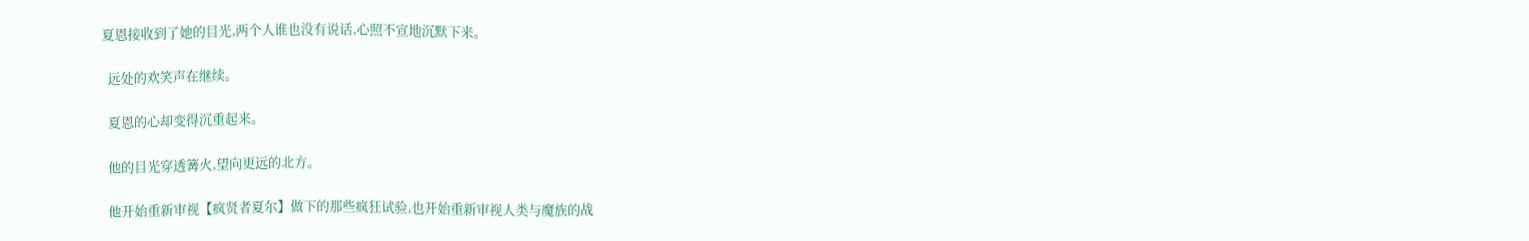夏恩接收到了她的目光,两个人谁也没有说话,心照不宣地沉默下来。

  远处的欢笑声在继续。

  夏恩的心却变得沉重起来。

  他的目光穿透篝火,望向更远的北方。

  他开始重新审视【疯贤者夏尔】做下的那些疯狂试验,也开始重新审视人类与魔族的战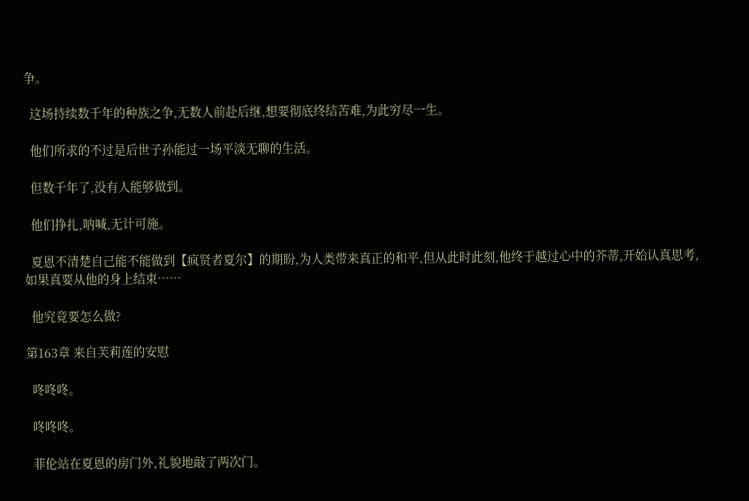争。

  这场持续数千年的种族之争,无数人前赴后继,想要彻底终结苦难,为此穷尽一生。

  他们所求的不过是后世子孙能过一场平淡无聊的生活。

  但数千年了,没有人能够做到。

  他们挣扎,呐喊,无计可施。

  夏恩不清楚自己能不能做到【疯贤者夏尔】的期盼,为人类带来真正的和平,但从此时此刻,他终于越过心中的芥蒂,开始认真思考,如果真要从他的身上结束……

  他究竟要怎么做?

第163章 来自芙莉莲的安慰

  咚咚咚。

  咚咚咚。

  菲伦站在夏恩的房门外,礼貌地敲了两次门。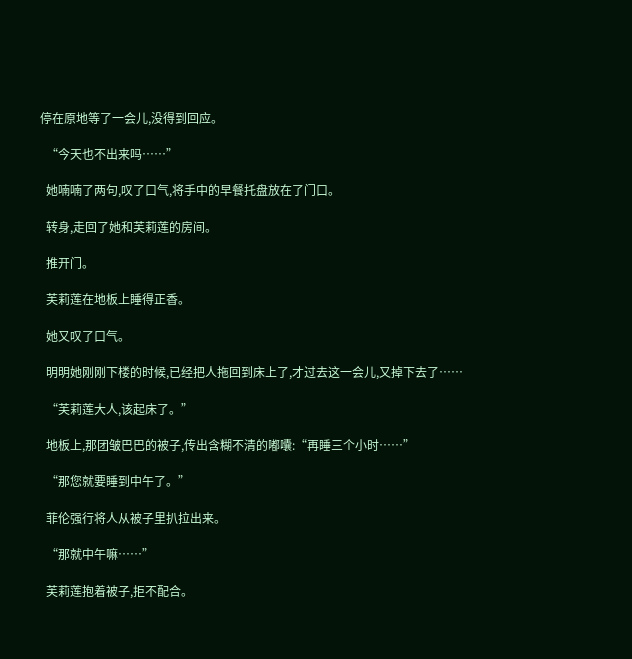停在原地等了一会儿,没得到回应。

  “今天也不出来吗……”

  她喃喃了两句,叹了口气,将手中的早餐托盘放在了门口。

  转身,走回了她和芙莉莲的房间。

  推开门。

  芙莉莲在地板上睡得正香。

  她又叹了口气。

  明明她刚刚下楼的时候,已经把人拖回到床上了,才过去这一会儿,又掉下去了……

  “芙莉莲大人,该起床了。”

  地板上,那团皱巴巴的被子,传出含糊不清的嘟囔:“再睡三个小时……”

  “那您就要睡到中午了。”

  菲伦强行将人从被子里扒拉出来。

  “那就中午嘛……”

  芙莉莲抱着被子,拒不配合。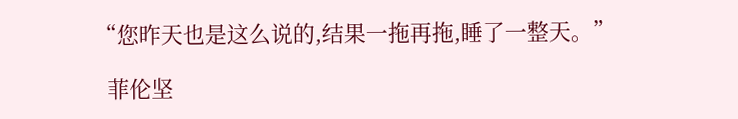“您昨天也是这么说的,结果一拖再拖,睡了一整天。”

  菲伦坚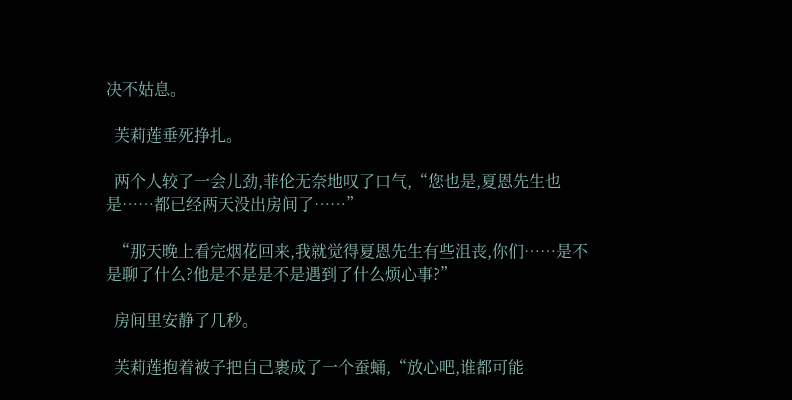决不姑息。

  芙莉莲垂死挣扎。

  两个人较了一会儿劲,菲伦无奈地叹了口气,“您也是,夏恩先生也是……都已经两天没出房间了……”

  “那天晚上看完烟花回来,我就觉得夏恩先生有些沮丧,你们……是不是聊了什么?他是不是是不是遇到了什么烦心事?”

  房间里安静了几秒。

  芙莉莲抱着被子把自己裹成了一个蚕蛹,“放心吧,谁都可能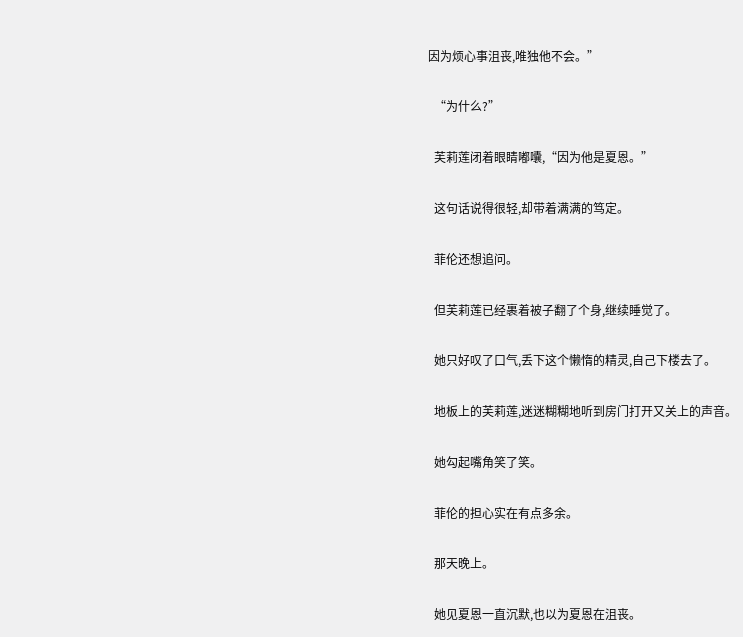因为烦心事沮丧,唯独他不会。”

  “为什么?”

  芙莉莲闭着眼睛嘟囔,“因为他是夏恩。”

  这句话说得很轻,却带着满满的笃定。

  菲伦还想追问。

  但芙莉莲已经裹着被子翻了个身,继续睡觉了。

  她只好叹了口气,丢下这个懒惰的精灵,自己下楼去了。

  地板上的芙莉莲,迷迷糊糊地听到房门打开又关上的声音。

  她勾起嘴角笑了笑。

  菲伦的担心实在有点多余。

  那天晚上。

  她见夏恩一直沉默,也以为夏恩在沮丧。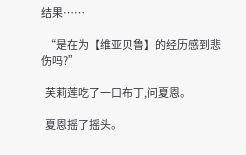结果……

  “是在为【维亚贝鲁】的经历感到悲伤吗?”

  芙莉莲吃了一口布丁,问夏恩。

  夏恩摇了摇头。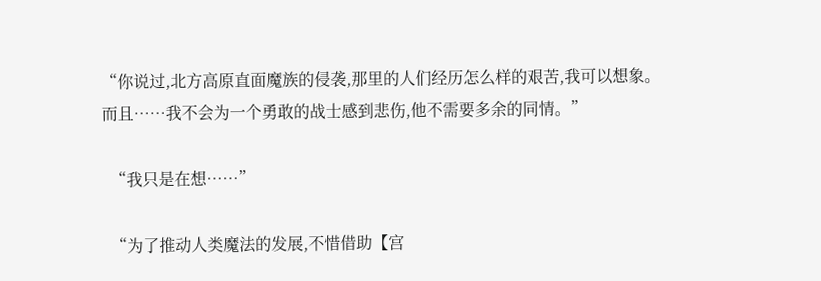“你说过,北方高原直面魔族的侵袭,那里的人们经历怎么样的艰苦,我可以想象。而且……我不会为一个勇敢的战士感到悲伤,他不需要多余的同情。”

  “我只是在想……”

  “为了推动人类魔法的发展,不惜借助【宫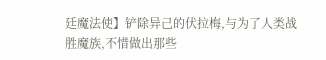廷魔法使】铲除异己的伏拉梅,与为了人类战胜魔族,不惜做出那些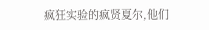疯狂实验的疯贤夏尔,他们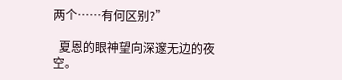两个……有何区别?”

  夏恩的眼神望向深邃无边的夜空。